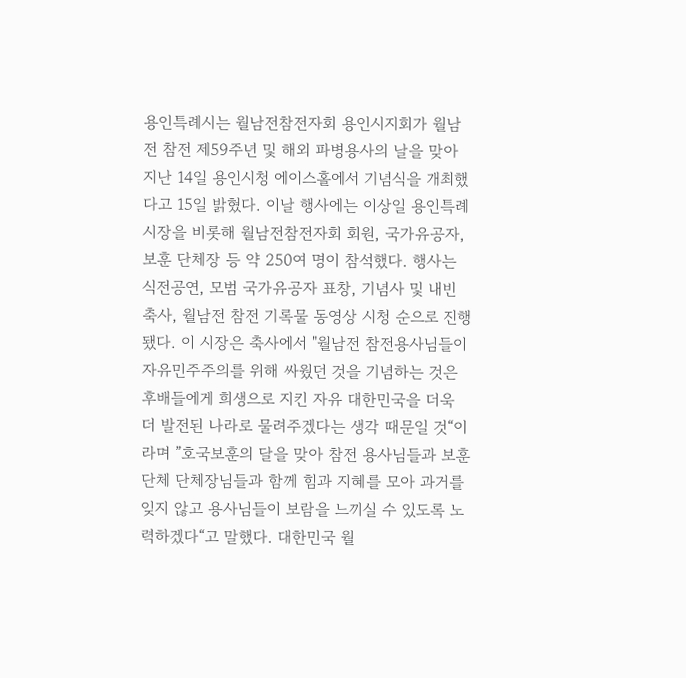용인특례시는 월남전참전자회 용인시지회가 월남전 참전 제59주년 및 해외 파병용사의 날을 맞아 지난 14일 용인시청 에이스홀에서 기념식을 개최했다고 15일 밝혔다. 이날 행사에는 이상일 용인특례시장을 비롯해 월남전참전자회 회원, 국가유공자, 보훈 단체장 등 약 250여 명이 참석했다. 행사는 식전공연, 모범 국가유공자 표창, 기념사 및 내빈 축사, 월남전 참전 기록물 동영상 시청 순으로 진행됐다. 이 시장은 축사에서 "월남전 참전용사님들이 자유민주주의를 위해 싸웠던 것을 기념하는 것은 후배들에게 희생으로 지킨 자유 대한민국을 더욱 더 발전된 나라로 물려주겠다는 생각 때문일 것“이라며 ”호국보훈의 달을 맞아 참전 용사님들과 보훈단체 단체장님들과 함께 힘과 지혜를 모아 과거를 잊지 않고 용사님들이 보람을 느끼실 수 있도록 노력하겠다“고 말했다. 대한민국 월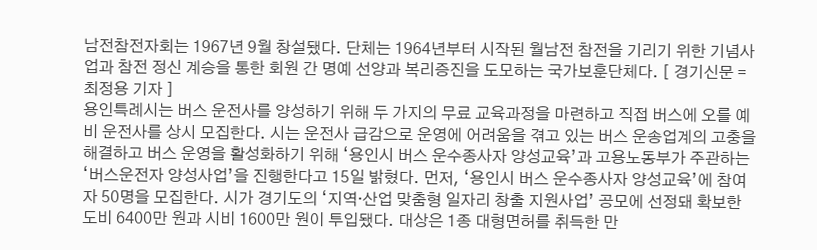남전참전자회는 1967년 9월 창설됐다. 단체는 1964년부터 시작된 월남전 참전을 기리기 위한 기념사업과 참전 정신 계승을 통한 회원 간 명예 선양과 복리증진을 도모하는 국가보훈단체다. [ 경기신문 = 최정용 기자 ]
용인특례시는 버스 운전사를 양성하기 위해 두 가지의 무료 교육과정을 마련하고 직접 버스에 오를 예비 운전사를 상시 모집한다. 시는 운전사 급감으로 운영에 어려움을 겪고 있는 버스 운송업계의 고충을 해결하고 버스 운영을 활성화하기 위해 ‘용인시 버스 운수종사자 양성교육’과 고용노동부가 주관하는 ‘버스운전자 양성사업’을 진행한다고 15일 밝혔다. 먼저, ‘용인시 버스 운수종사자 양성교육’에 참여자 50명을 모집한다. 시가 경기도의 ‘지역‧산업 맞춤형 일자리 창출 지원사업’ 공모에 선정돼 확보한 도비 6400만 원과 시비 1600만 원이 투입됐다. 대상은 1종 대형면허를 취득한 만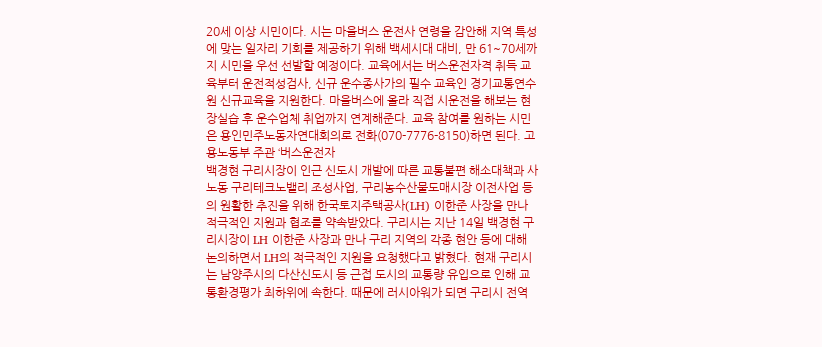20세 이상 시민이다. 시는 마을버스 운전사 연령을 감안해 지역 특성에 맞는 일자리 기회를 제공하기 위해 백세시대 대비, 만 61~70세까지 시민을 우선 선발할 예정이다. 교육에서는 버스운전자격 취득 교육부터 운전적성검사, 신규 운수종사가의 필수 교육인 경기교통연수원 신규교육을 지원한다. 마을버스에 올라 직접 시운전을 해보는 현장실습 후 운수업체 취업까지 연계해준다. 교육 참여를 원하는 시민은 용인민주노동자연대회의로 전화(070-7776-8150)하면 된다. 고용노동부 주관 ‘버스운전자
백경현 구리시장이 인근 신도시 개발에 따른 교통불편 해소대책과 사노동 구리테크노밸리 조성사업, 구리농수산물도매시장 이전사업 등의 원활한 추진을 위해 한국토지주택공사(LH) 이한준 사장을 만나 적극적인 지원과 협조를 약속받았다. 구리시는 지난 14일 백경현 구리시장이 LH 이한준 사장과 만나 구리 지역의 각종 현안 등에 대해 논의하면서 LH의 적극적인 지원을 요청했다고 밝혔다. 현재 구리시는 남양주시의 다산신도시 등 근접 도시의 교통량 유입으로 인해 교통환경평가 최하위에 속한다. 때문에 러시아워가 되면 구리시 전역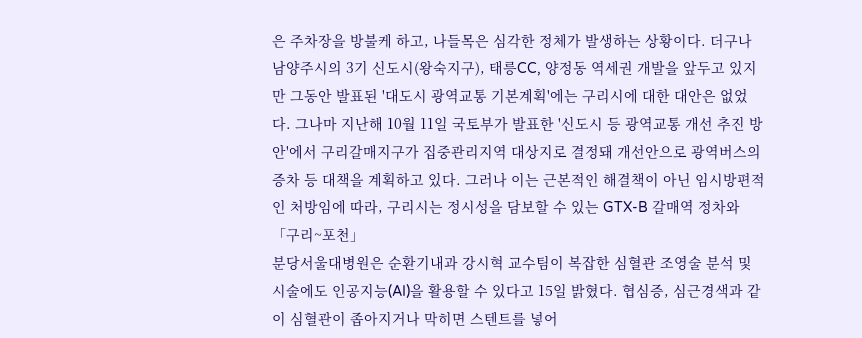은 주차장을 방불케 하고, 나들목은 심각한 정체가 발생하는 상황이다. 더구나 남양주시의 3기 신도시(왕숙지구), 태릉CC, 양정동 역세권 개발을 앞두고 있지만 그동안 발표된 '대도시 광역교통 기본계획'에는 구리시에 대한 대안은 없었다. 그나마 지난해 10월 11일 국토부가 발표한 '신도시 등 광역교통 개선 추진 방안'에서 구리갈매지구가 집중관리지역 대상지로 결정돼 개선안으로 광역버스의 증차 등 대책을 계획하고 있다. 그러나 이는 근본적인 해결책이 아닌 임시방편적인 처방임에 따라, 구리시는 정시성을 담보할 수 있는 GTX-B 갈매역 정차와 「구리~포천」
분당서울대병원은 순환기내과 강시혁 교수팀이 복잡한 심혈관 조영술 분석 및 시술에도 인공지능(AI)을 활용할 수 있다고 15일 밝혔다. 협심증, 심근경색과 같이 심혈관이 좁아지거나 막히면 스텐트를 넣어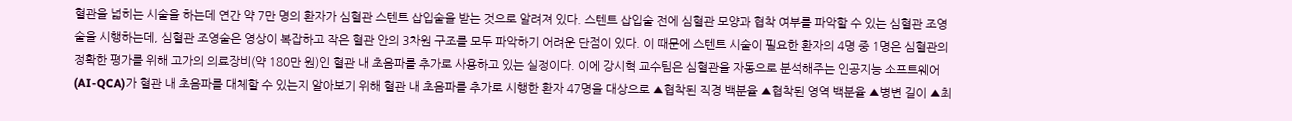혈관을 넓히는 시술을 하는데 연간 약 7만 명의 환자가 심혈관 스텐트 삽입술을 받는 것으로 알려져 있다. 스텐트 삽입술 전에 심혈관 모양과 협착 여부를 파악할 수 있는 심혈관 조영술을 시행하는데, 심혈관 조영술은 영상이 복잡하고 작은 혈관 안의 3차원 구조를 모두 파악하기 어려운 단점이 있다. 이 때문에 스텐트 시술이 필요한 환자의 4명 중 1명은 심혈관의 정확한 평가를 위해 고가의 의료장비(약 180만 원)인 혈관 내 초음파를 추가로 사용하고 있는 실정이다. 이에 강시혁 교수팀은 심혈관을 자동으로 분석해주는 인공지능 소프트웨어(AI-QCA)가 혈관 내 초음파를 대체할 수 있는지 알아보기 위해 혈관 내 초음파를 추가로 시행한 환자 47명을 대상으로 ▲협착된 직경 백분율 ▲협착된 영역 백분율 ▲병변 길이 ▲최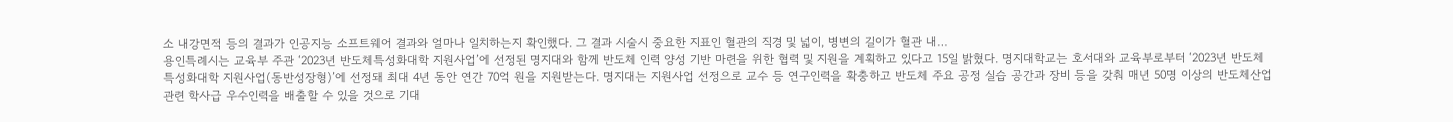소 내강면적 등의 결과가 인공지능 소프트웨어 결과와 얼마나 일치하는지 확인했다. 그 결과 시술시 중요한 지표인 혈관의 직경 및 넓이, 병변의 길이가 혈관 내…
용인특례시는 교육부 주관 ‘2023년 반도체특성화대학 지원사업’에 선정된 명지대와 함께 반도체 인력 양성 기반 마련을 위한 협력 및 지원을 계획하고 있다고 15일 밝혔다. 명지대학교는 호서대와 교육부로부터 ‘2023년 반도체특성화대학 지원사업(동반성장형)’에 선정돼 최대 4년 동안 연간 70억 원을 지원받는다. 명지대는 지원사업 선정으로 교수 등 연구인력을 확충하고 반도체 주요 공정 실습 공간과 장비 등을 갖춰 매년 50명 이상의 반도체산업 관련 학사급 우수인력을 배출할 수 있을 것으로 기대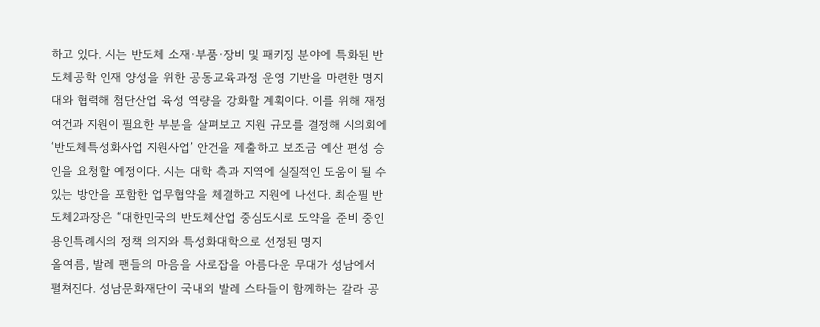하고 있다. 시는 반도체 소재·부품·장비 및 패키징 분야에 특화된 반도체공학 인재 양성을 위한 공동교육과정 운영 기반을 마련한 명지대와 협력해 첨단산업 육성 역량을 강화할 계획이다. 이를 위해 재정 여건과 지원이 필요한 부분을 살펴보고 지원 규모를 결정해 시의회에 ‘반도체특성화사업 지원사업’ 안건을 제출하고 보조금 예산 편성 승인을 요청할 예정이다. 시는 대학 측과 지역에 실질적인 도움이 될 수 있는 방안을 포함한 업무협약을 체결하고 지원에 나선다. 최순필 반도체2과장은 “대한민국의 반도체산업 중심도시로 도약을 준비 중인 용인특례시의 정책 의지와 특성화대학으로 선정된 명지
올여름, 발레 팬들의 마음을 사로잡을 아름다운 무대가 성남에서 펼쳐진다. 성남문화재단이 국내외 발레 스타들이 함께하는 갈라 공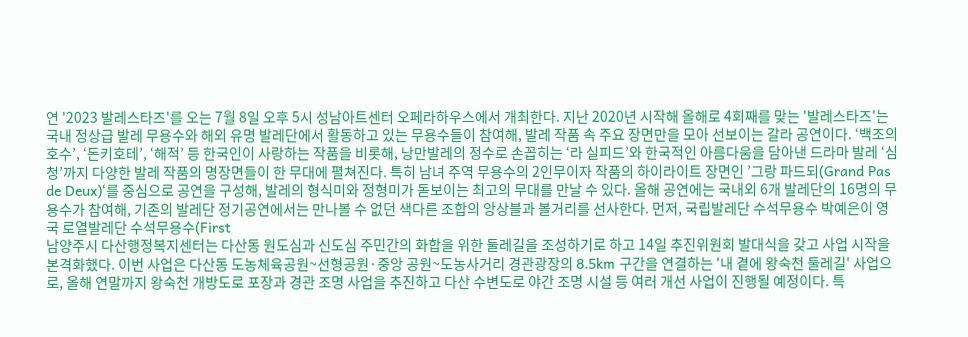연 '2023 발레스타즈'를 오는 7월 8일 오후 5시 성남아트센터 오페라하우스에서 개최한다. 지난 2020년 시작해 올해로 4회째를 맞는 '발레스타즈'는 국내 정상급 발레 무용수와 해외 유명 발레단에서 활동하고 있는 무용수들이 참여해, 발레 작품 속 주요 장면만을 모아 선보이는 갈라 공연이다. ‘백조의 호수’, ‘돈키호테’, ‘해적’ 등 한국인이 사랑하는 작품을 비롯해, 낭만발레의 정수로 손꼽히는 ‘라 실피드’와 한국적인 아름다움을 담아낸 드라마 발레 ‘심청’까지 다양한 발레 작품의 명장면들이 한 무대에 펼쳐진다. 특히 남녀 주역 무용수의 2인무이자 작품의 하이라이트 장면인 ’그랑 파드되(Grand Pas de Deux)‘를 중심으로 공연을 구성해, 발레의 형식미와 정형미가 돋보이는 최고의 무대를 만날 수 있다. 올해 공연에는 국내외 6개 발레단의 16명의 무용수가 참여해, 기존의 발레단 정기공연에서는 만나볼 수 없던 색다른 조합의 앙상블과 볼거리를 선사한다. 먼저, 국립발레단 수석무용수 박예은이 영국 로열발레단 수석무용수(First
남양주시 다산행정복지센터는 다산동 원도심과 신도심 주민간의 화합을 위한 둘레길을 조성하기로 하고 14일 추진위원회 발대식을 갖고 사업 시작을 본격화했다. 이번 사업은 다산동 도농체육공원~선형공원·중앙 공원~도농사거리 경관광장의 8.5km 구간을 연결하는 '내 곁에 왕숙천 둘레길' 사업으로, 올해 연말까지 왕숙천 개방도로 포장과 경관 조명 사업을 추진하고 다산 수변도로 야간 조명 시설 등 여러 개선 사업이 진행될 예정이다. 특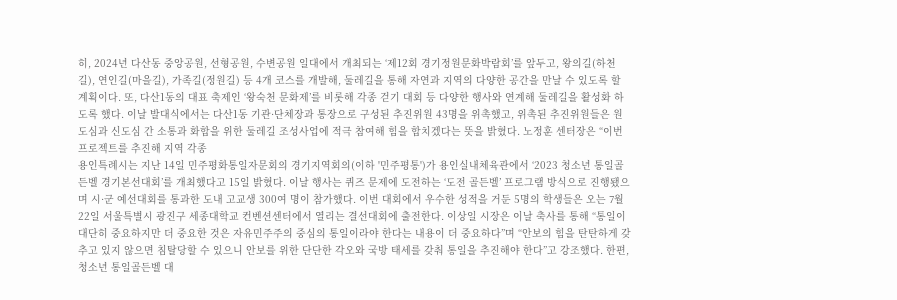히, 2024년 다산동 중앙공원, 선형공원, 수변공원 일대에서 개최되는 ‘제12회 경기정원문화박람회’를 앞두고, 왕의길(하천길), 연인길(마을길), 가족길(정원길) 등 4개 코스를 개발해, 둘레길을 통해 자연과 지역의 다양한 공간을 만날 수 있도록 할 계획이다. 또, 다산1동의 대표 축제인 ‘왕숙천 문화제’를 비롯해 각종 걷기 대회 등 다양한 행사와 연계해 둘레길을 활성화 하도록 했다. 이날 발대식에서는 다산1동 기관·단체장과 통장으로 구성된 추진위원 43명을 위촉했고, 위촉된 추진위원들은 원도심과 신도심 간 소통과 화합을 위한 둘레길 조성사업에 적극 참여해 힘을 합치겠다는 뜻을 밝혔다. 노정훈 센터장은 “이번 프로젝트를 추진해 지역 각종
용인특례시는 지난 14일 민주평화통일자문회의 경기지역회의(이하 '민주평통')가 용인실내체육관에서 ‘2023 청소년 통일골든벨 경기본선대회’를 개최했다고 15일 밝혔다. 이날 행사는 퀴즈 문제에 도전하는 ‘도전 골든벨’ 프로그램 방식으로 진행됐으며 시·군 예선대회를 통과한 도내 고교생 300여 명이 참가했다. 이번 대회에서 우수한 성적을 거둔 5명의 학생들은 오는 7월 22일 서울특별시 광진구 세종대학교 컨벤션센터에서 열리는 결선대회에 출전한다. 이상일 시장은 이날 축사를 통해 “통일이 대단히 중요하지만 더 중요한 것은 자유민주주의 중심의 통일이라야 한다는 내용이 더 중요하다”며 “안보의 힘을 탄탄하게 갖추고 있지 않으면 침탈당할 수 있으니 안보를 위한 단단한 각오와 국방 태세를 갖춰 통일을 추진해야 한다”고 강조했다. 한편, 청소년 통일골든벨 대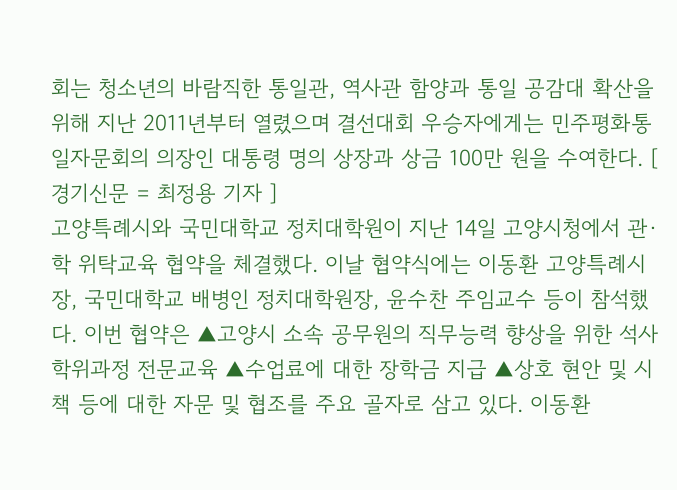회는 청소년의 바람직한 통일관, 역사관 함양과 통일 공감대 확산을 위해 지난 2011년부터 열렸으며 결선대회 우승자에게는 민주평화통일자문회의 의장인 대통령 명의 상장과 상금 100만 원을 수여한다. [ 경기신문 = 최정용 기자 ]
고양특례시와 국민대학교 정치대학원이 지난 14일 고양시청에서 관·학 위탁교육 협약을 체결했다. 이날 협약식에는 이동환 고양특례시장, 국민대학교 배병인 정치대학원장, 윤수찬 주임교수 등이 참석했다. 이번 협약은 ▲고양시 소속 공무원의 직무능력 향상을 위한 석사학위과정 전문교육 ▲수업료에 대한 장학금 지급 ▲상호 현안 및 시책 등에 대한 자문 및 협조를 주요 골자로 삼고 있다. 이동환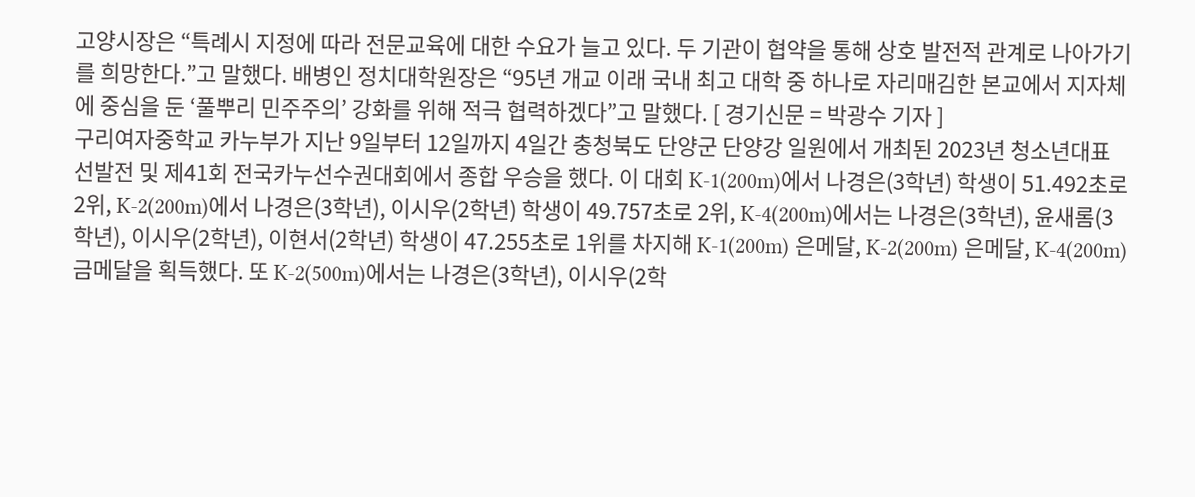고양시장은 “특례시 지정에 따라 전문교육에 대한 수요가 늘고 있다. 두 기관이 협약을 통해 상호 발전적 관계로 나아가기를 희망한다.”고 말했다. 배병인 정치대학원장은 “95년 개교 이래 국내 최고 대학 중 하나로 자리매김한 본교에서 지자체에 중심을 둔 ‘풀뿌리 민주주의’ 강화를 위해 적극 협력하겠다”고 말했다. [ 경기신문 = 박광수 기자 ]
구리여자중학교 카누부가 지난 9일부터 12일까지 4일간 충청북도 단양군 단양강 일원에서 개최된 2023년 청소년대표 선발전 및 제41회 전국카누선수권대회에서 종합 우승을 했다. 이 대회 K-1(200m)에서 나경은(3학년) 학생이 51.492초로 2위, K-2(200m)에서 나경은(3학년), 이시우(2학년) 학생이 49.757초로 2위, K-4(200m)에서는 나경은(3학년), 윤새롬(3학년), 이시우(2학년), 이현서(2학년) 학생이 47.255초로 1위를 차지해 K-1(200m) 은메달, K-2(200m) 은메달, K-4(200m) 금메달을 획득했다. 또 K-2(500m)에서는 나경은(3학년), 이시우(2학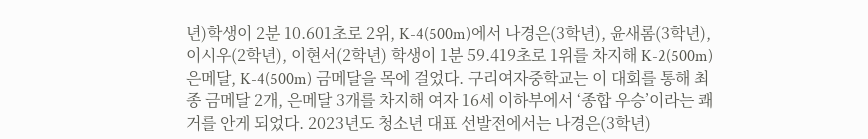년)학생이 2분 10.601초로 2위, K-4(500m)에서 나경은(3학년), 윤새롬(3학년), 이시우(2학년), 이현서(2학년) 학생이 1분 59.419초로 1위를 차지해 K-2(500m) 은메달, K-4(500m) 금메달을 목에 걸었다. 구리여자중학교는 이 대회를 통해 최종 금메달 2개, 은메달 3개를 차지해 여자 16세 이하부에서 ‘종합 우승’이라는 쾌거를 안게 되었다. 2023년도 청소년 대표 선발전에서는 나경은(3학년)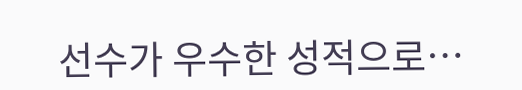선수가 우수한 성적으로…